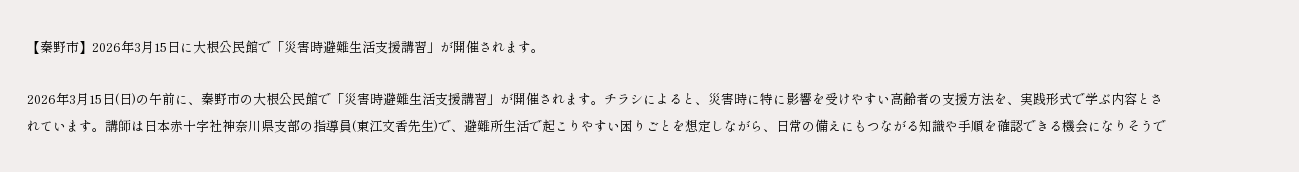【秦野市】2026年3月15日に大根公民館で「災害時避難生活支援講習」が開催されます。

2026年3月15日(日)の午前に、秦野市の大根公民館で「災害時避難生活支援講習」が開催されます。チラシによると、災害時に特に影響を受けやすい高齢者の支援方法を、実践形式で学ぶ内容とされています。講師は日本赤十字社神奈川県支部の指導員(東江文香先生)で、避難所生活で起こりやすい困りごとを想定しながら、日常の備えにもつながる知識や手順を確認できる機会になりそうで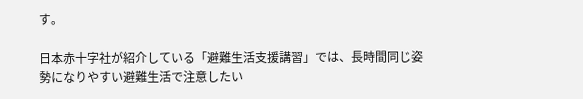す。

日本赤十字社が紹介している「避難生活支援講習」では、長時間同じ姿勢になりやすい避難生活で注意したい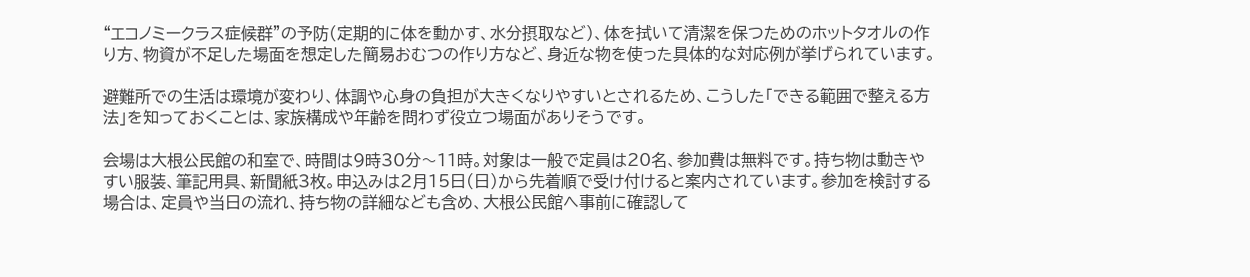“エコノミークラス症候群”の予防(定期的に体を動かす、水分摂取など)、体を拭いて清潔を保つためのホットタオルの作り方、物資が不足した場面を想定した簡易おむつの作り方など、身近な物を使った具体的な対応例が挙げられています。

避難所での生活は環境が変わり、体調や心身の負担が大きくなりやすいとされるため、こうした「できる範囲で整える方法」を知っておくことは、家族構成や年齢を問わず役立つ場面がありそうです。

会場は大根公民館の和室で、時間は9時30分〜11時。対象は一般で定員は20名、参加費は無料です。持ち物は動きやすい服装、筆記用具、新聞紙3枚。申込みは2月15日(日)から先着順で受け付けると案内されています。参加を検討する場合は、定員や当日の流れ、持ち物の詳細なども含め、大根公民館へ事前に確認して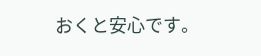おくと安心です。